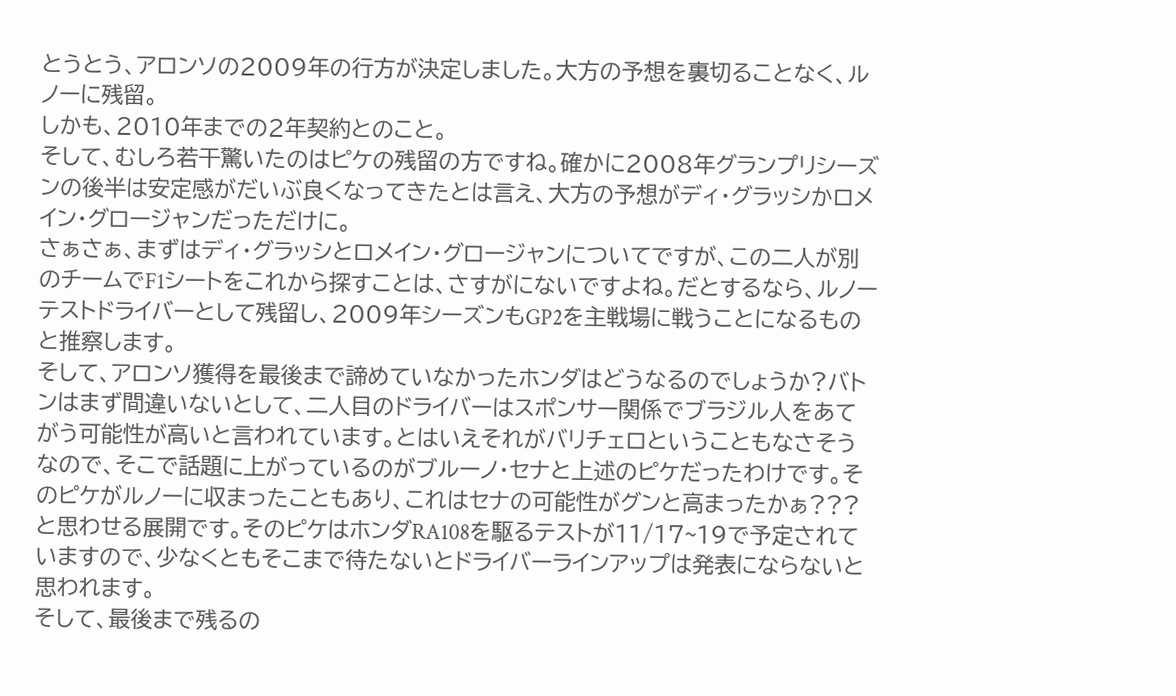とうとう、アロンソの2009年の行方が決定しました。大方の予想を裏切ることなく、ルノーに残留。
しかも、2010年までの2年契約とのこと。
そして、むしろ若干驚いたのはピケの残留の方ですね。確かに2008年グランプリシーズンの後半は安定感がだいぶ良くなってきたとは言え、大方の予想がディ・グラッシかロメイン・グロージャンだっただけに。
さぁさぁ、まずはディ・グラッシとロメイン・グロージャンについてですが、この二人が別のチームでF1シートをこれから探すことは、さすがにないですよね。だとするなら、ルノーテストドライバーとして残留し、2009年シーズンもGP2を主戦場に戦うことになるものと推察します。
そして、アロンソ獲得を最後まで諦めていなかったホンダはどうなるのでしょうか?バトンはまず間違いないとして、二人目のドライバーはスポンサー関係でブラジル人をあてがう可能性が高いと言われています。とはいえそれがバリチェロということもなさそうなので、そこで話題に上がっているのがブルーノ・セナと上述のピケだったわけです。そのピケがルノーに収まったこともあり、これはセナの可能性がグンと高まったかぁ???と思わせる展開です。そのピケはホンダRA108を駆るテストが11/17~19で予定されていますので、少なくともそこまで待たないとドライバーラインアップは発表にならないと思われます。
そして、最後まで残るの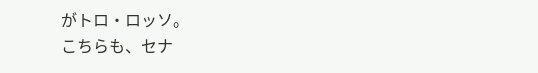がトロ・ロッソ。
こちらも、セナ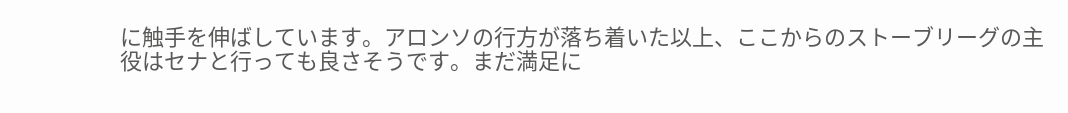に触手を伸ばしています。アロンソの行方が落ち着いた以上、ここからのストーブリーグの主役はセナと行っても良さそうです。まだ満足に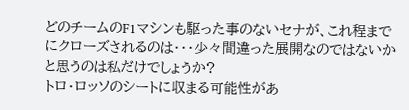どのチームのF1マシンも駆った事のないセナが、これ程までにクローズされるのは・・・少々間違った展開なのではないかと思うのは私だけでしょうか?
トロ・ロッソのシートに収まる可能性があ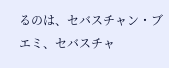るのは、セバスチャン・ブエミ、セバスチャ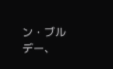ン・ブルデー、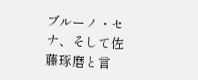ブルーノ・セナ、そして佐藤琢磨と言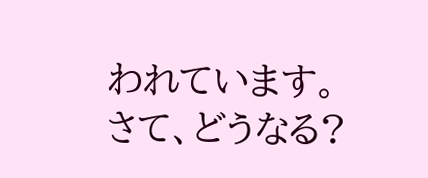われています。さて、どうなる?